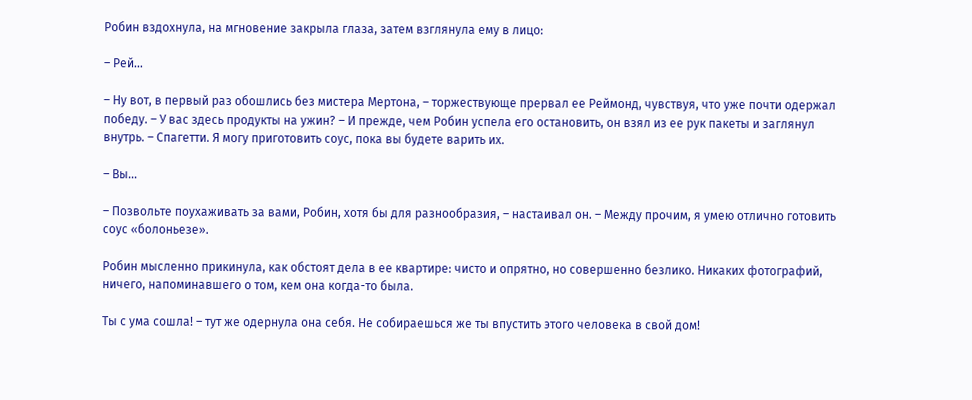Робин вздохнула, на мгновение закрыла глаза, затем взглянула ему в лицо:

– Рей…

– Ну вот, в первый раз обошлись без мистера Мертона, – торжествующе прервал ее Реймонд, чувствуя, что уже почти одержал победу. – У вас здесь продукты на ужин? – И прежде, чем Робин успела его остановить, он взял из ее рук пакеты и заглянул внутрь. – Спагетти. Я могу приготовить соус, пока вы будете варить их.

– Вы…

– Позвольте поухаживать за вами, Робин, хотя бы для разнообразия, – настаивал он. – Между прочим, я умею отлично готовить соус «болоньезе».

Робин мысленно прикинула, как обстоят дела в ее квартире: чисто и опрятно, но совершенно безлико. Никаких фотографий, ничего, напоминавшего о том, кем она когда-то была.

Ты с ума сошла! – тут же одернула она себя. Не собираешься же ты впустить этого человека в свой дом!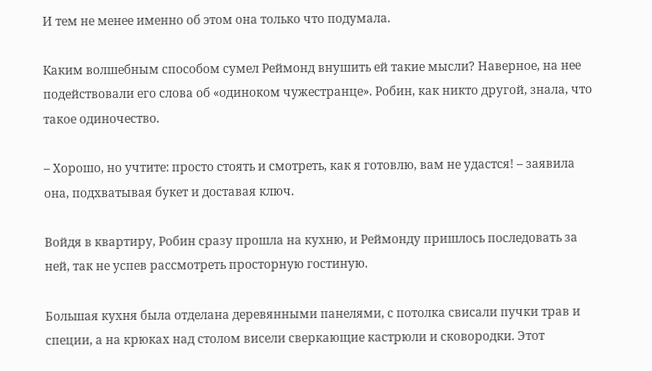И тем не менее именно об этом она только что подумала.

Каким волшебным способом сумел Реймонд внушить ей такие мысли? Наверное, на нее подействовали его слова об «одиноком чужестранце». Робин, как никто другой, знала, что такое одиночество.

– Хорошо, но учтите: просто стоять и смотреть, как я готовлю, вам не удастся! – заявила она, подхватывая букет и доставая ключ.

Войдя в квартиру, Робин сразу прошла на кухню, и Реймонду пришлось последовать за ней, так не успев рассмотреть просторную гостиную.

Большая кухня была отделана деревянными панелями, с потолка свисали пучки трав и специи, а на крюках над столом висели сверкающие кастрюли и сковородки. Этот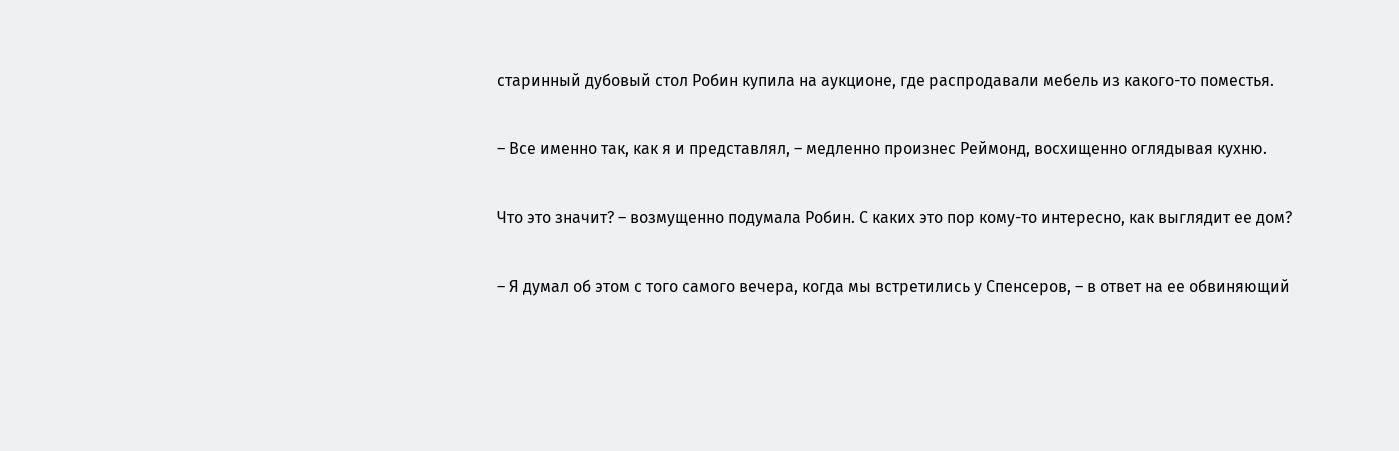старинный дубовый стол Робин купила на аукционе, где распродавали мебель из какого-то поместья.

– Все именно так, как я и представлял, – медленно произнес Реймонд, восхищенно оглядывая кухню.

Что это значит? – возмущенно подумала Робин. С каких это пор кому-то интересно, как выглядит ее дом?

– Я думал об этом с того самого вечера, когда мы встретились у Спенсеров, – в ответ на ее обвиняющий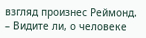взгляд произнес Реймонд. – Видите ли, о человеке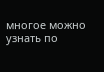многое можно узнать по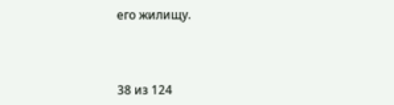его жилищу.



38 из 124